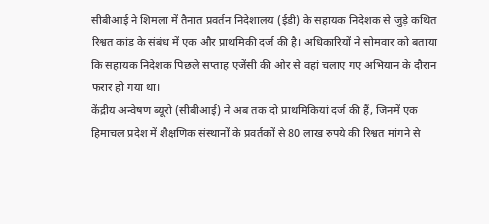सीबीआई ने शिमला में तैनात प्रवर्तन निदेशालय (ईडी) के सहायक निदेशक से जुड़े कथित रिश्वत कांड के संबंध में एक और प्राथमिकी दर्ज की है। अधिकारियों ने सोमवार को बताया कि सहायक निदेशक पिछले सप्ताह एजेंसी की ओर से वहां चलाए गए अभियान के दौरान फरार हो गया था।
केंद्रीय अन्वेषण ब्यूरो (सीबीआई) ने अब तक दो प्राथमिकियां दर्ज की हैं, जिनमें एक हिमाचल प्रदेश में शैक्षणिक संस्थानों के प्रवर्तकों से 80 लाख रुपये की रिश्वत मांगने से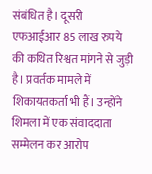संबंधित है। दूसरी एफआईआर 85 लाख रुपये की कथित रिश्वत मांगने से जुड़ी है। प्रवर्तक मामले में शिकायतकर्ता भी हैं। उन्होंने शिमला में एक संवाददाता सम्मेलन कर आरोप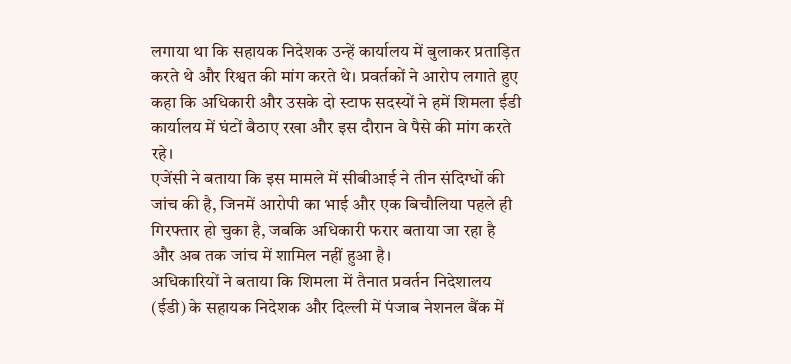लगाया था कि सहायक निदेशक उन्हें कार्यालय में बुलाकर प्रताड़ित करते थे और रिश्वत की मांग करते थे। प्रवर्तकों ने आरोप लगाते हुए कहा कि अधिकारी और उसके दो स्टाफ सदस्यों ने हमें शिमला ईडी कार्यालय में घंटों बैठाए रखा और इस दौरान वे पैसे की मांग करते रहे।
एजेंसी ने बताया कि इस मामले में सीबीआई ने तीन संदिग्धों की जांच की है, जिनमें आरोपी का भाई और एक बिचौलिया पहले ही गिरफ्तार हो चुका है, जबकि अधिकारी फरार बताया जा रहा है और अब तक जांच में शामिल नहीं हुआ है।
अधिकारियों ने बताया कि शिमला में तैनात प्रवर्तन निदेशालय (ईडी) के सहायक निदेशक और दिल्ली में पंजाब नेशनल बैंक में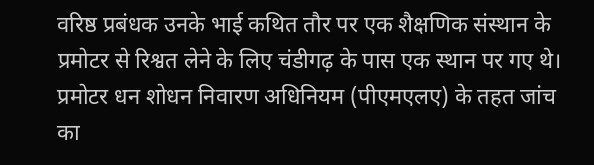वरिष्ठ प्रबंधक उनके भाई कथित तौर पर एक शैक्षणिक संस्थान के प्रमोटर से रिश्वत लेने के लिए चंडीगढ़ के पास एक स्थान पर गए थे। प्रमोटर धन शोधन निवारण अधिनियम (पीएमएलए) के तहत जांच का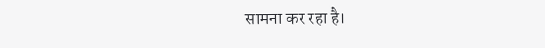सामना कर रहा है।